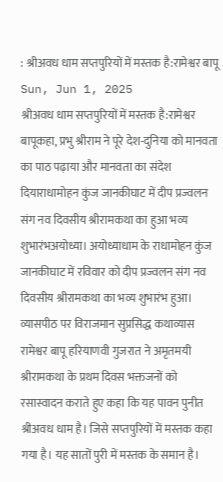: श्रीअवध धाम सप्तपुरियों में मस्तक है:रामेश्वर बापू
Sun, Jun 1, 2025
श्रीअवध धाम सप्तपुरियों में मस्तक है:रामेश्वर बापूकहा, प्रभु श्रीराम ने पूरे देश-दुनिया को मानवता का पाठ पढ़ाया और मानवता का संदेश दियाराधामोहन कुंज जानकीघाट में दीप प्रज्वलन संग नव दिवसीय श्रीरामकथा का हुआ भव्य शुभारंभअयोध्या। अयोध्याधाम के राधामोहन कुंज जानकीघाट में रविवार को दीप प्रज्वलन संग नव दिवसीय श्रीरामकथा का भव्य शुभारंभ हुआ। व्यासपीठ पर विराजमान सुप्रसिद्ध कथाव्यास रामेश्वर बापू हरियाणवी गुजरात ने अमृतमयी श्रीरामकथा के प्रथम दिवस भक्तजनों को रसास्वादन कराते हुए कहा कि यह पावन पुनीत श्रीअवध धाम है। जिसे सप्तपुरियों में मस्तक कहा गया है। यह सातों पुरी में मस्तक के समान है।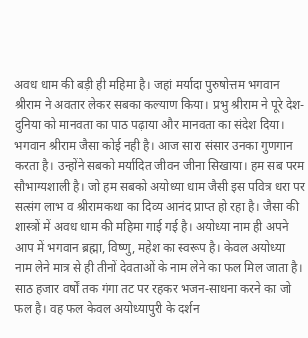अवध धाम की बड़ी ही महिमा है। जहां मर्यादा पुरुषोत्तम भगवान श्रीराम ने अवतार लेकर सबका कल्याण किया। प्रभु श्रीराम ने पूरे देश-दुनिया को मानवता का पाठ पढ़ाया और मानवता का संदेश दिया। भगवान श्रीराम जैसा कोई नही है। आज सारा संसार उनका गुणगान करता है। उन्होंने सबको मर्यादित जीवन जीना सिखाया। हम सब परम सौभाग्यशाली है। जो हम सबको अयोध्या धाम जैसी इस पवित्र धरा पर सत्संग लाभ व श्रीरामकथा का दिव्य आनंद प्राप्त हो रहा है। जैसा की शास्त्रों में अवध धाम की महिमा गाई गई है। अयोध्या नाम ही अपने आप में भगवान ब्रह्मा, विष्णु, महेश का स्वरूप है। केवल अयोध्या नाम लेने मात्र से ही तीनों देवताओं के नाम लेने का फल मिल जाता है। साठ हजार वर्षों तक गंगा तट पर रहकर भजन-साधना करने का जो फल है। वह फल केवल अयोध्यापुरी के दर्शन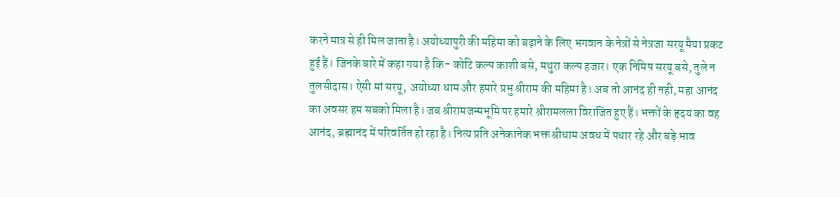करने मात्र से ही मिल जाता है। अयोध्यापुरी की महिमा को बढ़ाने के लिए भगवान के नेत्रों से नेत्रजा सरयू मैया प्रकट हुई हैं। जिनके बारे में कहा गया है कि- कोटि कल्प काशी बसे, मथुरा कल्प हजार। एक निमिष सरयू बसे, तुले न तुलसीदास। ऐसी मां सरयू, अयोध्या धाम और हमारे प्रभु श्रीराम की महिमा है। अब तो आनंद ही नही, महा आनंद का अवसर हम सबको मिला है। जब श्रीरामजन्मभूमि पर हमारे श्रीरामलला विराजित हुए हैं। भक्तों के हृदय का वह आनंद, ब्रह्मानंद में परिवर्तित हो रहा है। नित्य प्रति अनेकानेक भक्त श्रीधाम अवध में पधार रहे और बड़े भाव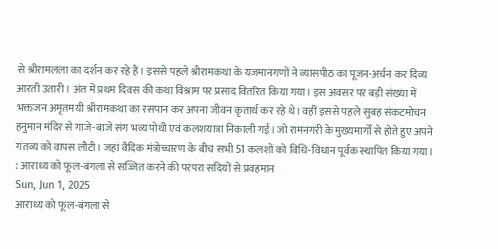से श्रीरामलला का दर्शन कर रहे हैं। इससे पहले श्रीरामकथा के यजमानगणों ने व्यासपीठ का पूजन-अर्चन कर दिव्य आरती उतारी। अंत में प्रथम दिवस की कथा विश्राम पर प्रसाद वितरित किया गया। इस अवसर पर बड़ी संख्या में भक्तजन अमृतमयी श्रीरामकथा का रसपान कर अपना जीवन कृतार्थ कर रहे थे। वहीं इससे पहले सुबह संकटमोचन हनुमान मंदिर से गाजे-बाजे संग भव्य पोथी एवं कलशयात्रा निकाली गई। जो रामनगरी के मुख्यमार्गों से होते हुए अपने गंतव्य को वापस लौटी। जहां वैदिक मंत्रोच्चारण के बीच सभी 51 कलशों को विधि-विधान पूर्वक स्थापित किया गया।
: आराध्य को फूल-बंगला से सज्जित करने की परंपरा सदियों से प्रवहमान
Sun, Jun 1, 2025
आराध्य को फूल-बंगला से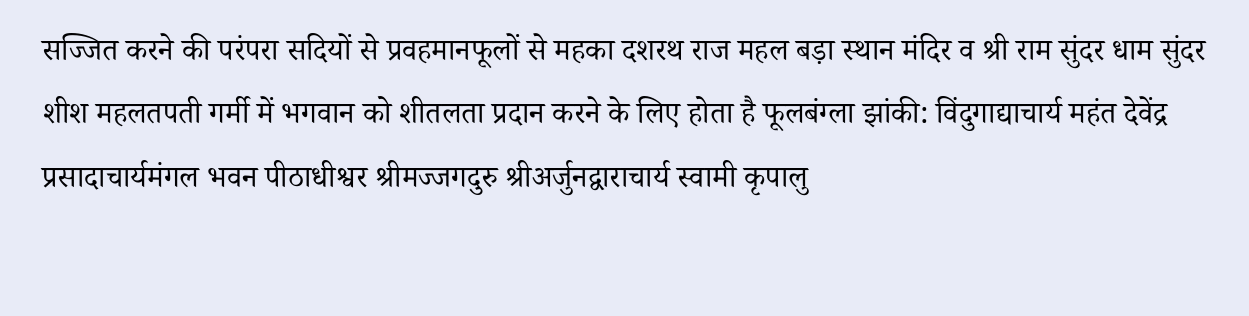सज्जित करने की परंपरा सदियों से प्रवहमानफूलों से महका दशरथ राज महल बड़ा स्थान मंदिर व श्री राम सुंदर धाम सुंदर शीश महलतपती गर्मी में भगवान को शीतलता प्रदान करने के लिए होता है फूलबंग्ला झांकी: विंदुगाद्याचार्य महंत देवेंद्र प्रसादाचार्यमंगल भवन पीठाधीश्वर श्रीमज्जगदुरु श्रीअर्जुनद्वाराचार्य स्वामी कृपालु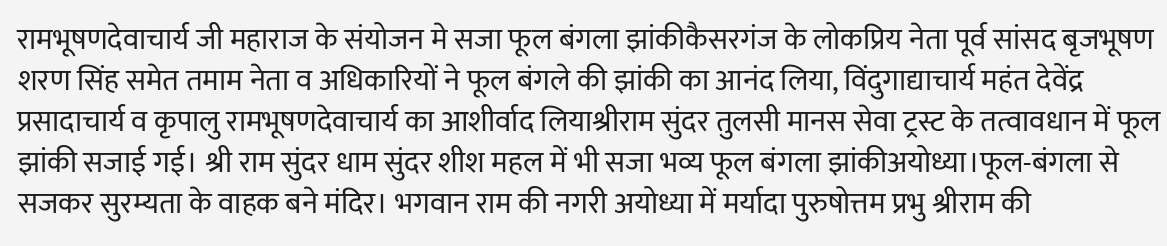रामभूषणदेवाचार्य जी महाराज के संयोजन मे सजा फूल बंगला झांकीकैसरगंज के लोकप्रिय नेता पूर्व सांसद बृजभूषण शरण सिंह समेत तमाम नेता व अधिकारियों ने फूल बंगले की झांकी का आनंद लिया, विंदुगाद्याचार्य महंत देवेंद्र प्रसादाचार्य व कृपालु रामभूषणदेवाचार्य का आशीर्वाद लियाश्रीराम सुंदर तुलसी मानस सेवा ट्रस्ट के तत्वावधान में फूल झांकी सजाई गई। श्री राम सुंदर धाम सुंदर शीश महल में भी सजा भव्य फूल बंगला झांकीअयोध्या।फूल-बंगला से सजकर सुरम्यता के वाहक बने मंदिर। भगवान राम की नगरी अयोध्या में मर्यादा पुरुषोत्तम प्रभु श्रीराम की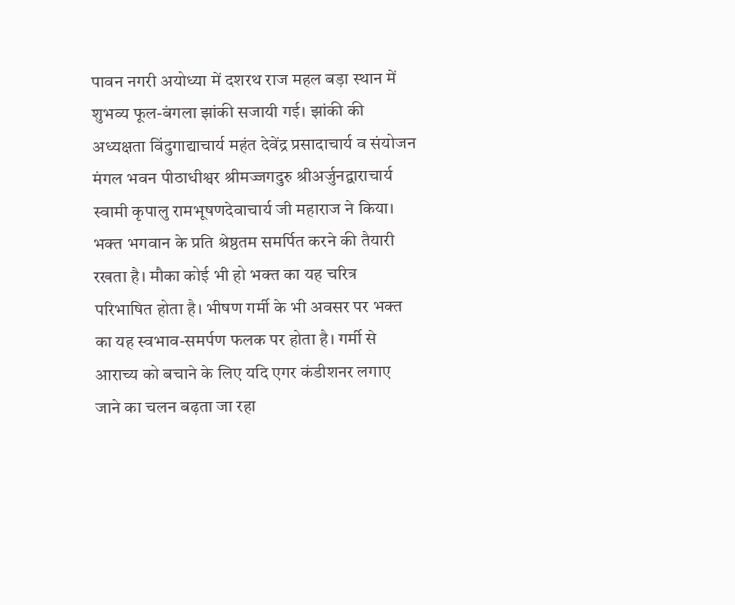पावन नगरी अयोध्या में दशरथ राज महल बड़ा स्थान में शुभव्य फूल-बंगला झांकी सजायी गई। झांकी की अध्यक्षता विंदुगाद्याचार्य महंत देवेंद्र प्रसादाचार्य व संयोजन मंगल भवन पीठाधीश्वर श्रीमज्जगदुरु श्रीअर्जुनद्वाराचार्य स्वामी कृपालु रामभूषणदेवाचार्य जी महाराज ने किया।
भक्त भगवान के प्रति श्रेष्ठतम समर्पित करने की तैयारी रखता है। मौका कोई भी हो भक्त का यह चरित्र परिभाषित होता है। भीषण गर्मी के भी अवसर पर भक्त का यह स्वभाव-समर्पण फलक पर होता है। गर्मी से आराच्य को बचाने के लिए यदि एगर कंडीशनर लगाए जाने का चलन बढ़ता जा रहा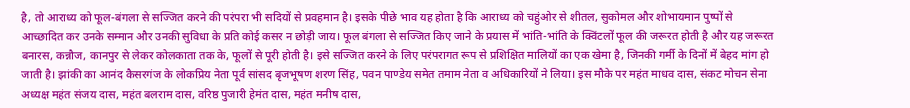है, तो आराध्य को फूल-बंगला से सज्जित करने की परंपरा भी सदियों से प्रवहमान है। इसके पीछे भाव यह होता है कि आराध्य को चहुंओर से शीतल, सुकोमल और शोभायमान पुष्पों से आच्छादित कर उनके सम्मान और उनकी सुविधा के प्रति कोई कसर न छोड़ी जाय। फूल बंगला से सज्जित किए जाने के प्रयास में भांति-भांति के क्विंटलों फूल की जरूरत होती है और यह जरूरत बनारस, कन्नौज, कानपुर से लेकर कोलकाता तक के, फूलों से पूरी होती है। इसे सज्जित करने के लिए परंपरागत रूप से प्रशिक्षित मालियों का एक खेमा है, जिनकी गर्मी के दिनों में बेहद मांग हो जाती है। झांकी का आनंद कैसरगंज के लोकप्रिय नेता पूर्व सांसद बृजभूषण शरण सिंह, पवन पाण्डेय समेत तमाम नेता व अधिकारियों ने लिया। इस मौके पर महंत माधव दास, संकट मोचन सेना अध्यक्ष महंत संजय दास, महंत बलराम दास, वरिष्ठ पुजारी हेमंत दास, महंत मनीष दास,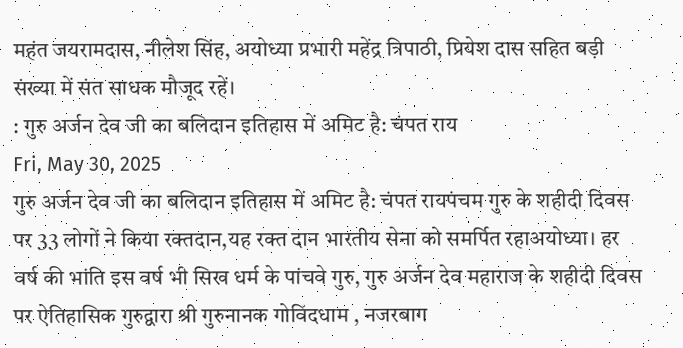महंत जयरामदास, नीलेश सिंह, अयोध्या प्रभारी महेंद्र त्रिपाठी, प्रियेश दास सहित बड़ी संख्या में संत साधक मौजूद रहें।
: गुरु अर्जन देव जी का बलिदान इतिहास में अमिट है: चंपत राय
Fri, May 30, 2025
गुरु अर्जन देव जी का बलिदान इतिहास में अमिट है: चंपत रायपंचम गुरु के शहीदी दिवस पर 33 लोगों ने किया रक्तदान,यह रक्त दान भारतीय सेना को समर्पित रहाअयोध्या। हर वर्ष की भांति इस वर्ष भी सिख धर्म के पांचवे गुरु, गुरु अर्जन देव महाराज के शहीदी दिवस पर ऐतिहासिक गुरुद्वारा श्री गुरुनानक गोविंदधाम , नजरबाग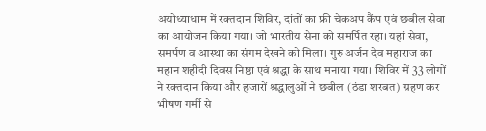अयोध्याधाम में रक्तदान शिविर, दांतों का फ्री चेकअप कैंप एवं छबील सेवा का आयोजन किया गया। जो भारतीय सेना को समर्पित रहा। यहां सेवा, समर्पण व आस्था का संगम देखने को मिला। गुरु अर्जन देव महाराज का महान शहीदी दिवस निष्ठा एवं श्रद्धा के साथ मनाया गया। शिविर में 33 लोगों ने रक्तदान किया और हजारों श्रद्धालुओं ने छबील (ठंडा शरबत) ग्रहण कर भीषण गर्मी से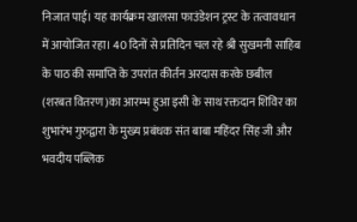निजात पाई। यह कार्यक्रम खालसा फाउंडेशन ट्रस्ट के तत्वावधान में आयोजित रहा। 40 दिनों से प्रतिदिन चल रहे श्री सुखमनी साहिब के पाठ की समाप्ति के उपरांत कीर्तन अरदास करके छबील (शरबत वितरण)का आरम्भ हुआ इसी के साथ रक्तदान शिविर का शुभारंभ गुरुद्वारा के मुख्य प्रबंधक संत बाबा महिंदर सिंह जी और भवदीय पब्लिक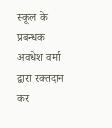स्कूल के प्रबन्धक अवधेश वर्मा द्वारा रक्तदान कर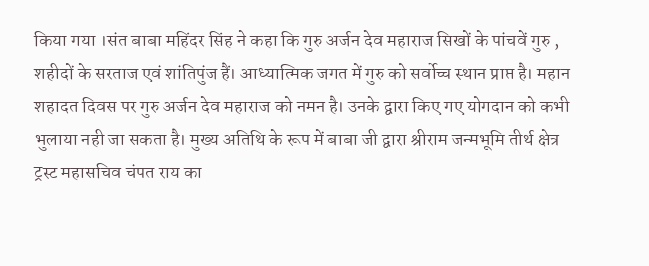किया गया ।संत बाबा महिंदर सिंह ने कहा कि गुरु अर्जन देव महाराज सिखों के पांचवें गुरु , शहीदों के सरताज एवं शांतिपुंज हैं। आध्यात्मिक जगत में गुरु को सर्वोच्च स्थान प्राप्त है। महान शहादत दिवस पर गुरु अर्जन देव महाराज को नमन है। उनके द्वारा किए गए योगदान को कभी भुलाया नही जा सकता है। मुख्य अतिथि के रूप में बाबा जी द्वारा श्रीराम जन्मभूमि तीर्थ क्षेत्र ट्रस्ट महासचिव चंपत राय का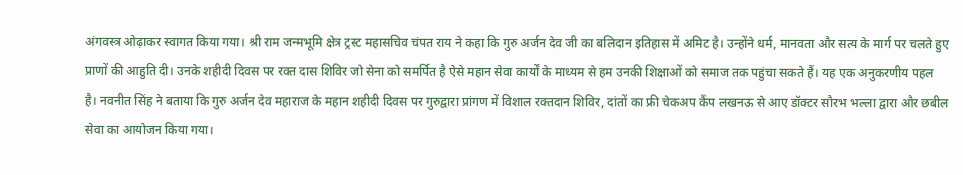अंगवस्त्र ओढ़ाकर स्वागत किया गया। श्री राम जन्मभूमि क्षेत्र ट्रस्ट महासचिव चंपत राय ने कहा कि गुरु अर्जन देव जी का बलिदान इतिहास में अमिट है। उन्होंने धर्म, मानवता और सत्य के मार्ग पर चलते हुए प्राणों की आहुति दी। उनके शहीदी दिवस पर रक्त दास शिविर जो सेना को समर्पित है ऐसे महान सेवा कार्यों के माध्यम से हम उनकी शिक्षाओं को समाज तक पहुंचा सकते हैं। यह एक अनुकरणीय पहल है। नवनीत सिंह ने बताया कि गुरु अर्जन देव महाराज के महान शहीदी दिवस पर गुरुद्वारा प्रांगण में विशाल रक्तदान शिविर, दांतों का फ्री चेकअप कैंप लखनऊ से आए डॉक्टर सौरभ भल्ला द्वारा और छबील सेवा का आयोजन किया गया।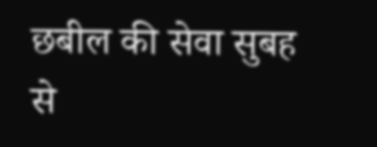छबील की सेवा सुबह से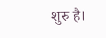शुरु है।